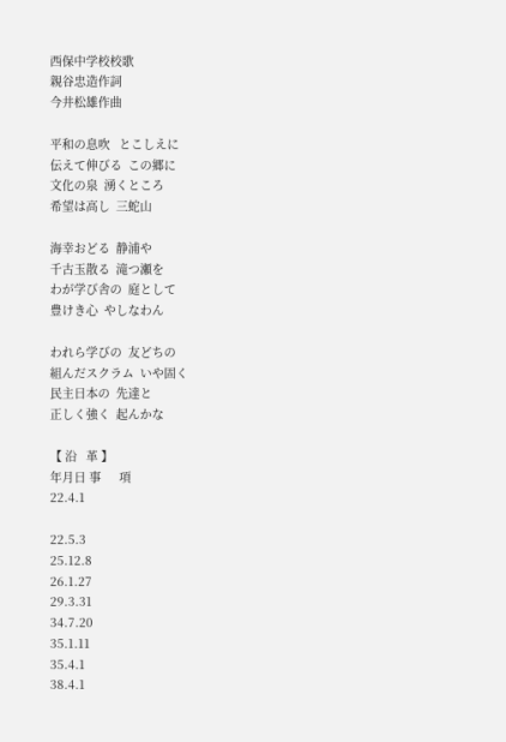西保中学校校歌
親谷忠造作詞
今井松雄作曲

平和の息吹   とこしえに
伝えて伸びる  この郷に
文化の泉  湧くところ
希望は高し  三蛇山

海幸おどる  静浦や
千古玉散る  滝つ瀬を
わが学び舎の  庭として
豊けき心  やしなわん

われら学びの  友どちの
組んだスクラム  いや固く
民主日本の  先達と
正しく強く  起んかな

【 沿   革 】
年月日 事      項
22.4.1

22.5.3
25.12.8
26.1.27
29.3.31
34.7.20
35.1.11
35.4.1
38.4.1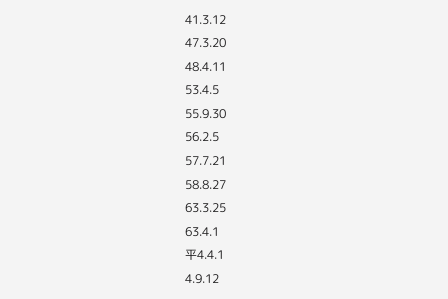41.3.12
47.3.20
48.4.11
53.4.5
55.9.30
56.2.5
57.7.21
58.8.27
63.3.25
63.4.1
平4.4.1
4.9.12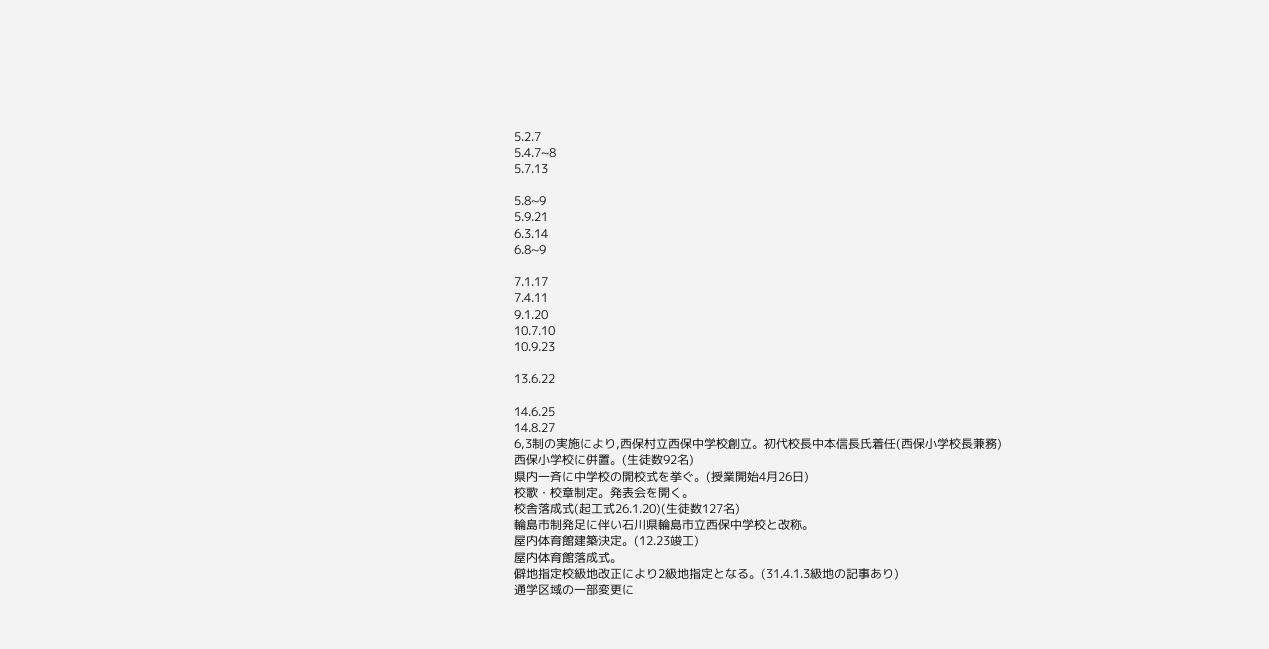5.2.7
5.4.7~8
5.7.13

5.8~9
5.9.21
6.3.14
6.8~9

7.1.17
7.4.11
9.1.20
10.7.10
10.9.23

13.6.22

14.6.25
14.8.27
6,3制の実施により,西保村立西保中学校創立。初代校長中本信長氏着任(西保小学校長兼務)
西保小学校に併置。(生徒数92名)
県内一斉に中学校の開校式を挙ぐ。(授業開始4月26日)
校歌・校章制定。発表会を開く。
校舎落成式(起工式26.1.20)(生徒数127名)
輪島市制発足に伴い石川県輪島市立西保中学校と改称。
屋内体育館建築決定。(12.23竣工)
屋内体育館落成式。
僻地指定校級地改正により2級地指定となる。(31.4.1.3級地の記事あり)
通学区域の一部変更に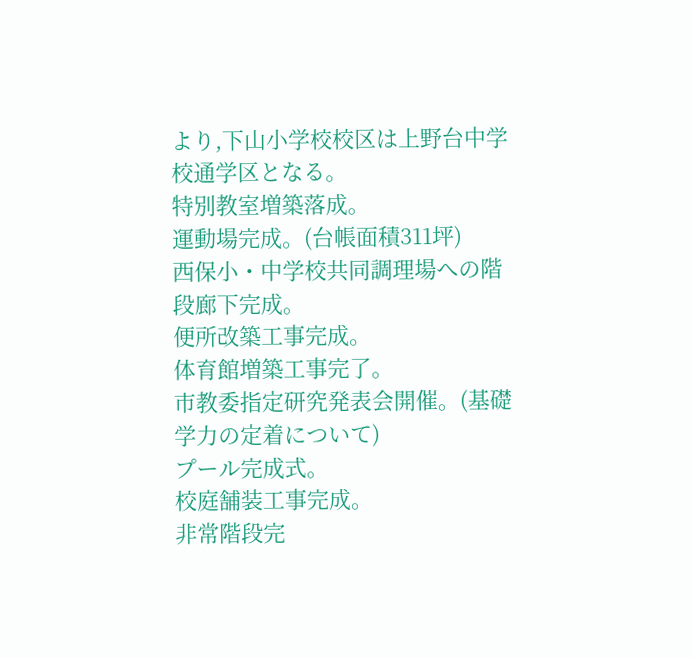より,下山小学校校区は上野台中学校通学区となる。
特別教室増築落成。
運動場完成。(台帳面積311坪)
西保小・中学校共同調理場への階段廊下完成。
便所改築工事完成。
体育館増築工事完了。
市教委指定研究発表会開催。(基礎学力の定着について)
プール完成式。
校庭舗装工事完成。
非常階段完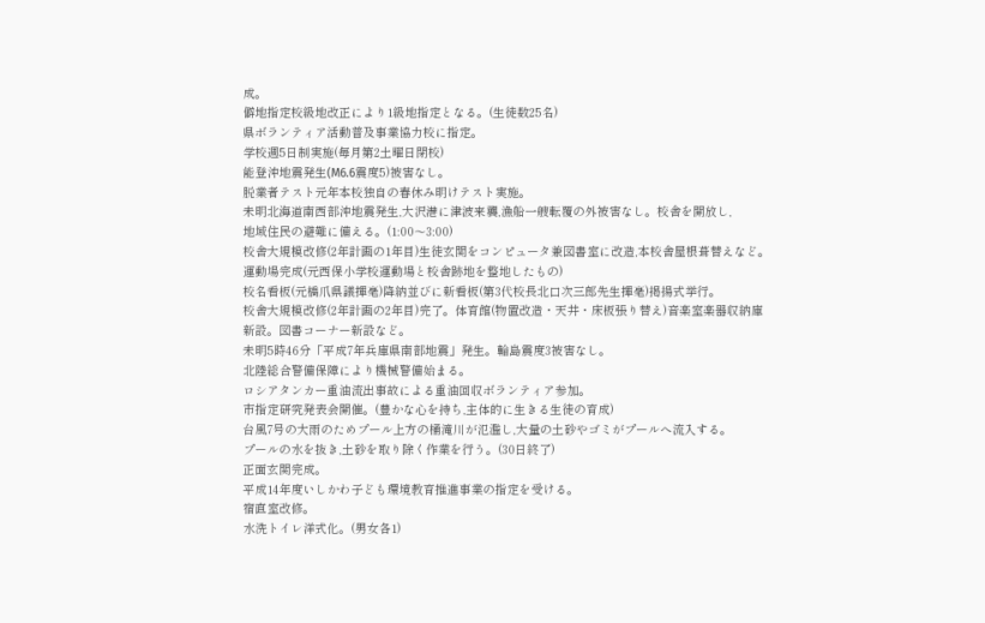成。
僻地指定校級地改正により1級地指定となる。(生徒数25名)
県ボランティア活動普及事業協力校に指定。
学校週5日制実施(毎月第2土曜日閉校)
能登沖地震発生(M6.6震度5)被害なし。
脱業者テスト元年本校独自の春休み明けテスト実施。
未明北海道南西部沖地震発生,大沢港に津波来襲,漁船一艘転覆の外被害なし。校舎を開放し,
地域住民の避難に備える。(1:00〜3:00)
校舎大規模改修(2年計画の1年目)生徒玄関をコンピュータ兼図書室に改造,本校舎屋根葺替えなど。
運動場完成(元西保小学校運動場と校舎跡地を整地したもの)
校名看板(元橋爪県議揮毫)降納並びに新看板(第3代校長北口次三郎先生揮毫)掲揚式挙行。
校舎大規模改修(2年計画の2年目)完了。体育館(物置改造・天井・床板張り替え)音楽室楽器収納庫
新設。図書コーナー新設など。
未明5時46分「平成7年兵庫県南部地震」発生。輪島震度3被害なし。
北陸総合警備保障により機械警備始まる。
ロシアタンカー重油流出事故による重油回収ボランティア参加。
市指定研究発表会開催。(豊かな心を持ち,主体的に生きる生徒の育成)
台風7号の大雨のためプール上方の桶滝川が氾濫し,大量の土砂やゴミがプールへ流入する。
プールの水を抜き,土砂を取り除く作業を行う。(30日終了)
正面玄関完成。
平成14年度いしかわ子ども環境教育推進事業の指定を受ける。
宿直室改修。
水洗トイレ洋式化。(男女各1)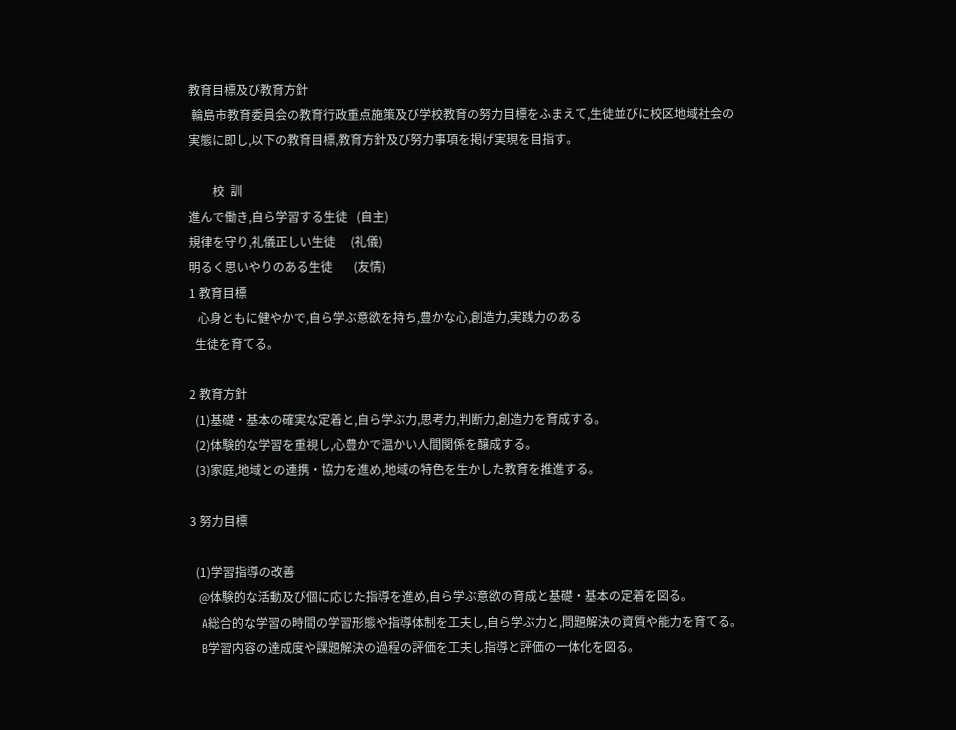教育目標及び教育方針
 輪島市教育委員会の教育行政重点施策及び学校教育の努力目標をふまえて,生徒並びに校区地域社会の
実態に即し,以下の教育目標,教育方針及び努力事項を掲げ実現を目指す。

        校  訓
進んで働き,自ら学習する生徒   (自主)
規律を守り,礼儀正しい生徒     (礼儀)
明るく思いやりのある生徒       (友情)
1 教育目標
   心身ともに健やかで,自ら学ぶ意欲を持ち,豊かな心,創造力,実践力のある
  生徒を育てる。

2 教育方針
  (1)基礎・基本の確実な定着と,自ら学ぶ力,思考力,判断力,創造力を育成する。
  (2)体験的な学習を重視し,心豊かで温かい人間関係を醸成する。
  (3)家庭,地域との連携・協力を進め,地域の特色を生かした教育を推進する。

3 努力目標

  (1)学習指導の改善
   @体験的な活動及び個に応じた指導を進め,自ら学ぶ意欲の育成と基礎・基本の定着を図る。
   A総合的な学習の時間の学習形態や指導体制を工夫し,自ら学ぶ力と,問題解決の資質や能力を育てる。
   B学習内容の達成度や課題解決の過程の評価を工夫し指導と評価の一体化を図る。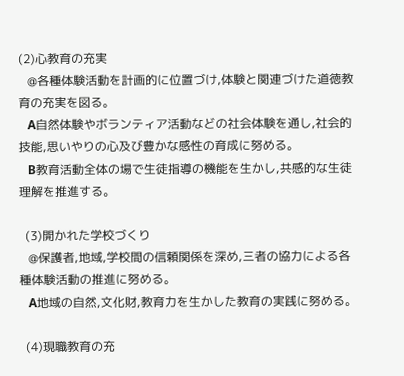(2)心教育の充実
   @各種体験活動を計画的に位置づけ,体験と関連づけた道徳教育の充実を図る。
   A自然体験やボランティア活動などの社会体験を通し,社会的技能,思いやりの心及び豊かな感性の育成に努める。
   B教育活動全体の場で生徒指導の機能を生かし,共感的な生徒理解を推進する。

  (3)開かれた学校づくり
   @保護者,地域,学校間の信頼関係を深め,三者の協力による各種体験活動の推進に努める。
   A地域の自然,文化財,教育力を生かした教育の実践に努める。

  (4)現職教育の充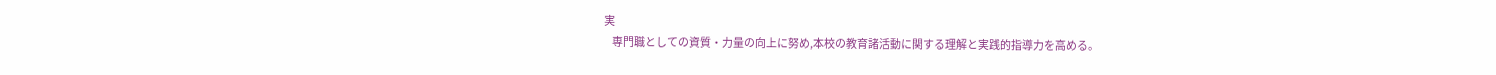実
    専門職としての資質・力量の向上に努め,本校の教育諸活動に関する理解と実践的指導力を高める。